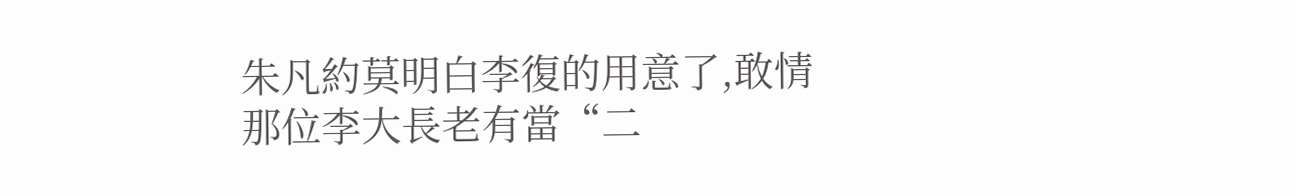朱凡約莫明白李復的用意了,敢情那位李大長老有當“二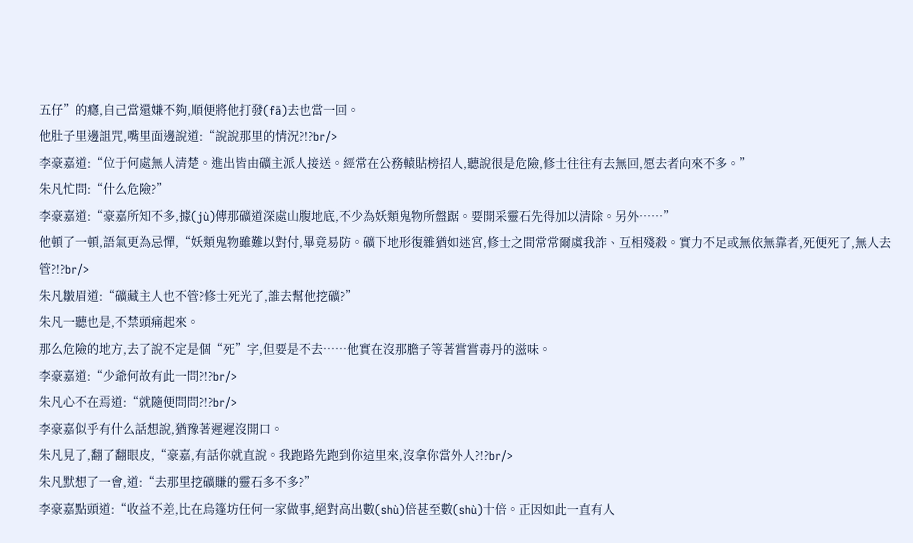五仔”的癮,自己當還嫌不夠,順便將他打發(fā)去也當一回。
他肚子里邊詛咒,嘴里面邊說道:“說說那里的情況?!?br/>
李豪嘉道:“位于何處無人清楚。進出皆由礦主派人接送。經常在公務轅貼榜招人,聽說很是危險,修士往往有去無回,愿去者向來不多。”
朱凡忙問:“什么危險?”
李豪嘉道:“豪嘉所知不多,據(jù)傳那礦道深處山腹地底,不少為妖類鬼物所盤踞。要開采靈石先得加以清除。另外……”
他頓了一頓,語氣更為忌憚,“妖類鬼物雖難以對付,畢竟易防。礦下地形復雜猶如迷宮,修士之間常常爾虞我詐、互相殘殺。實力不足或無依無靠者,死便死了,無人去管?!?br/>
朱凡皺眉道:“礦藏主人也不管?修士死光了,誰去幫他挖礦?”
朱凡一聽也是,不禁頭痛起來。
那么危險的地方,去了說不定是個“死”字,但要是不去……他實在沒那膽子等著嘗嘗毒丹的滋味。
李豪嘉道:“少爺何故有此一問?!?br/>
朱凡心不在焉道:“就隨便問問?!?br/>
李豪嘉似乎有什么話想說,猶豫著遲遲沒開口。
朱凡見了,翻了翻眼皮,“豪嘉,有話你就直說。我跑路先跑到你這里來,沒拿你當外人?!?br/>
朱凡默想了一會,道:“去那里挖礦賺的靈石多不多?”
李豪嘉點頭道:“收益不差,比在烏篷坊任何一家做事,絕對高出數(shù)倍甚至數(shù)十倍。正因如此一直有人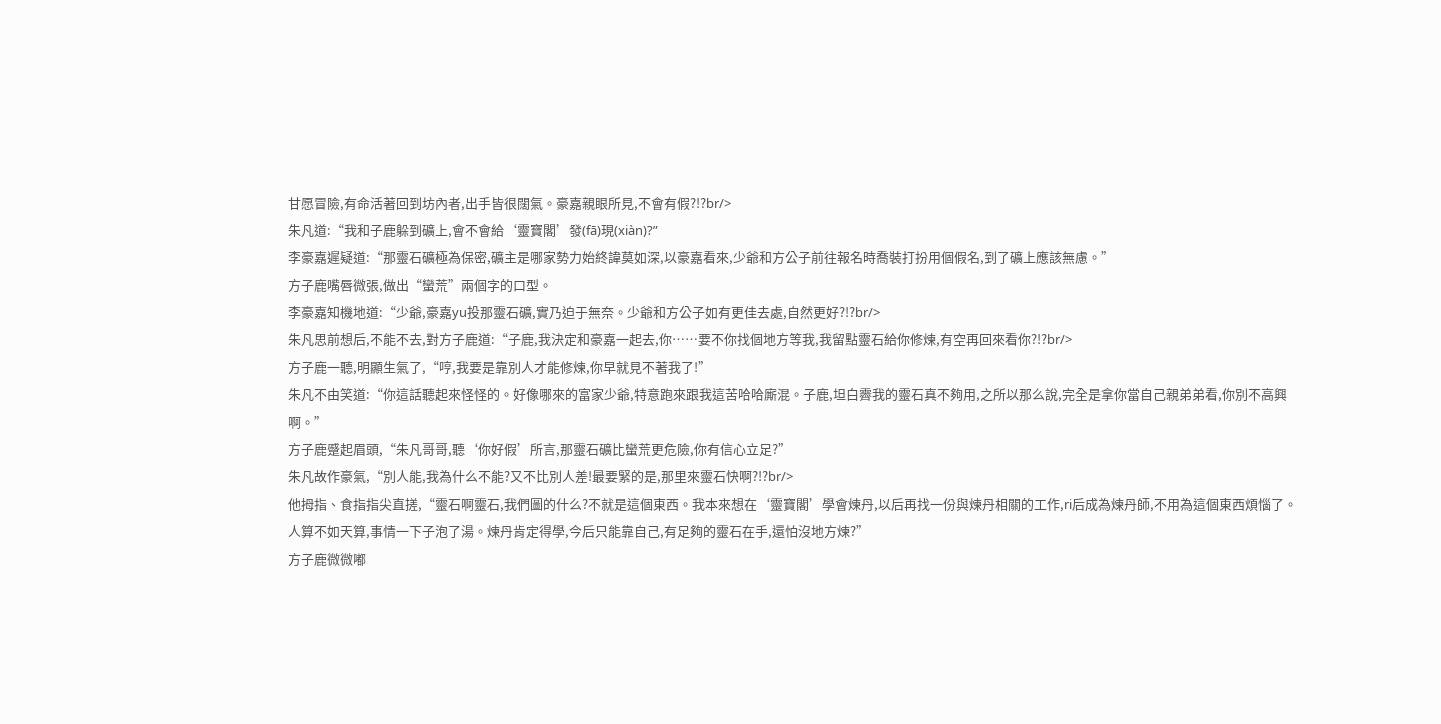甘愿冒險,有命活著回到坊內者,出手皆很闊氣。豪嘉親眼所見,不會有假?!?br/>
朱凡道:“我和子鹿躲到礦上,會不會給‘靈寶閣’發(fā)現(xiàn)?”
李豪嘉遲疑道:“那靈石礦極為保密,礦主是哪家勢力始終諱莫如深,以豪嘉看來,少爺和方公子前往報名時喬裝打扮用個假名,到了礦上應該無慮。”
方子鹿嘴唇微張,做出“蠻荒”兩個字的口型。
李豪嘉知機地道:“少爺,豪嘉yu投那靈石礦,實乃迫于無奈。少爺和方公子如有更佳去處,自然更好?!?br/>
朱凡思前想后,不能不去,對方子鹿道:“子鹿,我決定和豪嘉一起去,你……要不你找個地方等我,我留點靈石給你修煉,有空再回來看你?!?br/>
方子鹿一聽,明顯生氣了,“哼,我要是靠別人才能修煉,你早就見不著我了!”
朱凡不由笑道:“你這話聽起來怪怪的。好像哪來的富家少爺,特意跑來跟我這苦哈哈廝混。子鹿,坦白霽我的靈石真不夠用,之所以那么說,完全是拿你當自己親弟弟看,你別不高興啊。”
方子鹿蹙起眉頭,“朱凡哥哥,聽‘你好假’所言,那靈石礦比蠻荒更危險,你有信心立足?”
朱凡故作豪氣,“別人能,我為什么不能?又不比別人差!最要緊的是,那里來靈石快啊?!?br/>
他拇指、食指指尖直搓,“靈石啊靈石,我們圖的什么?不就是這個東西。我本來想在‘靈寶閣’學會煉丹,以后再找一份與煉丹相關的工作,ri后成為煉丹師,不用為這個東西煩惱了。人算不如天算,事情一下子泡了湯。煉丹肯定得學,今后只能靠自己,有足夠的靈石在手,還怕沒地方煉?”
方子鹿微微嘟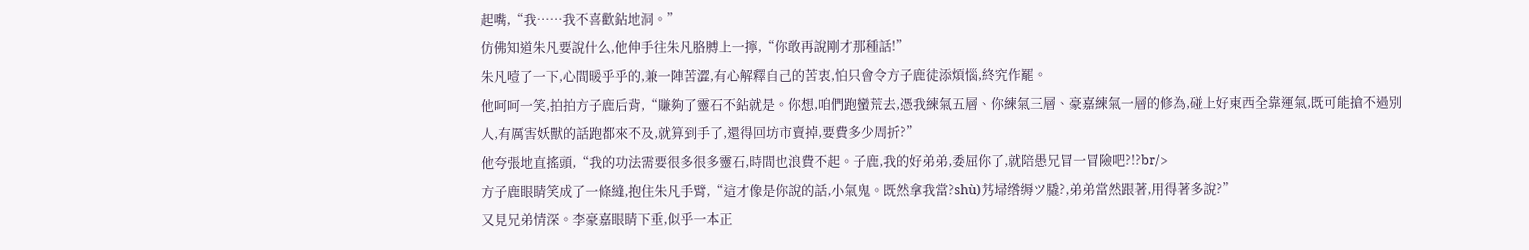起嘴,“我……我不喜歡鉆地洞。”
仿佛知道朱凡要說什么,他伸手往朱凡胳膊上一擰,“你敢再說剛才那種話!”
朱凡噎了一下,心間暖乎乎的,兼一陣苦澀,有心解釋自己的苦衷,怕只會令方子鹿徒添煩惱,終究作罷。
他呵呵一笑,拍拍方子鹿后背,“賺夠了靈石不鉆就是。你想,咱們跑蠻荒去,憑我練氣五層、你練氣三層、豪嘉練氣一層的修為,碰上好東西全靠運氣,既可能搶不過別人,有厲害妖獸的話跑都來不及,就算到手了,還得回坊市賣掉,要費多少周折?”
他夸張地直搖頭,“我的功法需要很多很多靈石,時間也浪費不起。子鹿,我的好弟弟,委屈你了,就陪愚兄冒一冒險吧?!?br/>
方子鹿眼睛笑成了一條縫,抱住朱凡手臂,“這才像是你說的話,小氣鬼。既然拿我當?shù)艿埽绺缛ツ膬?,弟弟當然跟著,用得著多說?”
又見兄弟情深。李豪嘉眼睛下垂,似乎一本正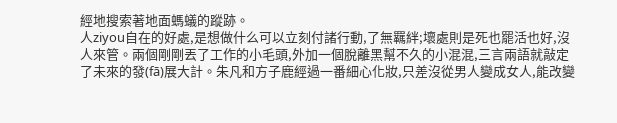經地搜索著地面螞蟻的蹤跡。
人ziyou自在的好處,是想做什么可以立刻付諸行動,了無羈絆;壞處則是死也罷活也好,沒人來管。兩個剛剛丟了工作的小毛頭,外加一個脫離黑幫不久的小混混,三言兩語就敲定了未來的發(fā)展大計。朱凡和方子鹿經過一番細心化妝,只差沒從男人變成女人,能改變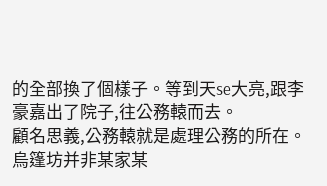的全部換了個樣子。等到天se大亮,跟李豪嘉出了院子,往公務轅而去。
顧名思義,公務轅就是處理公務的所在。
烏篷坊并非某家某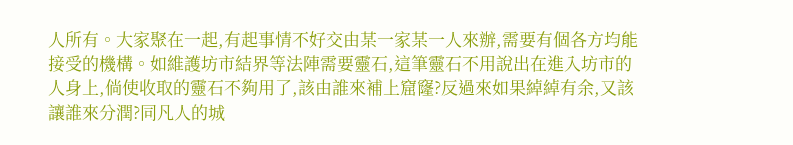人所有。大家聚在一起,有起事情不好交由某一家某一人來辦,需要有個各方均能接受的機構。如維護坊市結界等法陣需要靈石,這筆靈石不用說出在進入坊市的人身上,倘使收取的靈石不夠用了,該由誰來補上窟窿?反過來如果綽綽有余,又該讓誰來分潤?同凡人的城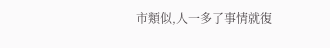市類似,人一多了事情就復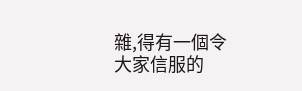雜,得有一個令大家信服的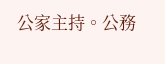公家主持。公務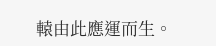轅由此應運而生。